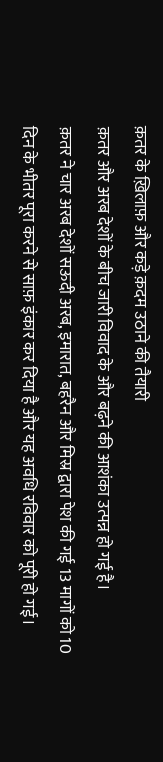क़तर के ख़िलाफ़ और कड़े क़दम उठाने की तैयारी
क़तर और अरब देशों के बीच जारी विवाद के और बढ़ने की आशंका उत्पन्न हो गई है।
क़तर ने चार अरब देशों सऊदी अरब, इमारात, बहरैन और मिस्र द्वारा पेश की गई 13 मागों को 10 दिन के भीतर पूरा करने से साफ़ इंकार कर दिया है और यह अवधि रविवार को पूरी हो गई।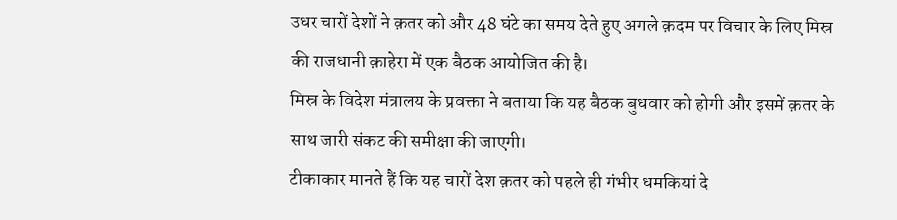उधर चारों देशों ने क़तर को और 48 घंटे का समय देते हुए अगले क़दम पर विचार के लिए मिस्र की राजधानी क़ाहेरा में एक बैठक आयोजित की है।
मिस्र के विदेश मंत्रालय के प्रवक्ता ने बताया कि यह बैठक बुधवार को होगी और इसमें क़तर के साथ जारी संकट की समीक्षा की जाएगी।
टीकाकार मानते हैं कि यह चारों देश क़तर को पहले ही गंभीर धमकियां दे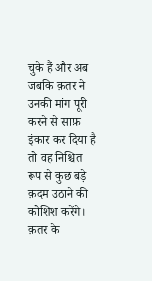चुके हैं और अब जबकि क़तर ने उनकी मांग पूरी करने से साफ़ इंकार कर दिया है तो वह निश्चित रूप से कुछ बड़े क़दम उठाने की कोशिश करेंगे।
क़तर के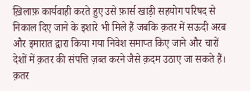ख़िलाफ़ कार्यवाही करते हुए उसे फ़ार्स खाड़ी सहयोग परिषद से निकाल दिए जाने के इशारे भी मिले हैं जबकि क़तर में सऊदी अरब और इमारात द्वारा किया गया निवेश समाप्त किए जाने और चारों देशों में क़तर की संपत्ति ज़ब्त करने जैसे क़दम उठाए जा सकते हैं।
क़तर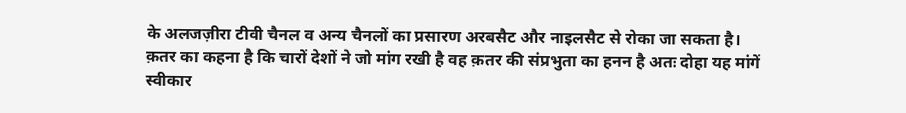के अलजज़ीरा टीवी चैनल व अन्य चैनलों का प्रसारण अरबसैट और नाइलसैट से रोका जा सकता है।
क़तर का कहना है कि चारों देशों ने जो मांग रखी है वह क़तर की संप्रभुता का हनन है अतः दोहा यह मांगें स्वीकार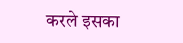करले इसका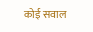कोई सवाल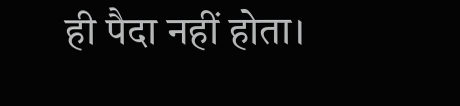ही पैदा नहीं होता।